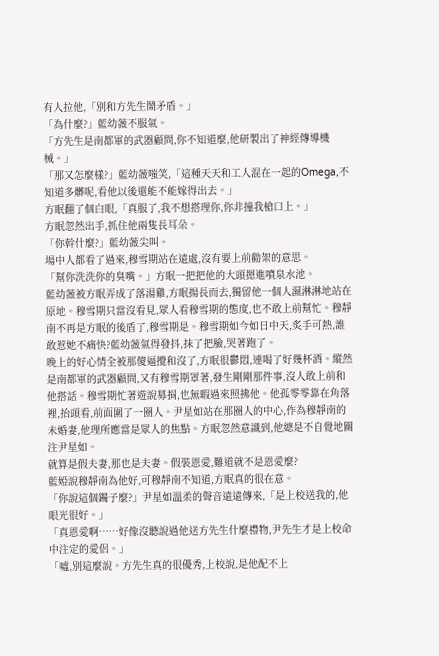有人拉他,「別和方先生鬧矛盾。」
「為什麼?」藍幼薇不服氣。
「方先生是南都軍的武器顧問,你不知道麼,他研製出了神經傳導機械。」
「那又怎麼樣?」藍幼薇嗤笑,「這種天天和工人混在一起的Omega,不知道多髒呢,看他以後還能不能嫁得出去。」
方眠翻了個白眼,「真服了,我不想搭理你,你非撞我槍口上。」
方眠忽然出手,抓住他兩隻長耳朵。
「你幹什麼?」藍幼薇尖叫。
場中人都看了過來,穆雪期站在遠處,沒有要上前勸架的意思。
「幫你洗洗你的臭嘴。」方眠一把把他的大頭摁進噴泉水池。
藍幼薇被方眠弄成了落湯雞,方眠揚長而去,獨留他一個人濕淋淋地站在原地。穆雪期只當沒看見,眾人看穆雪期的態度,也不敢上前幫忙。穆靜南不再是方眠的後盾了,穆雪期是。穆雪期如今如日中天,炙手可熱,誰敢惹她不痛快?藍幼薇氣得發抖,抹了把臉,哭著跑了。
晚上的好心情全被那傻逼攪和沒了,方眠很鬱悶,連喝了好幾杯酒。縱然是南都軍的武器顧問,又有穆雪期罩著,發生剛剛那件事,沒人敢上前和他搭話。穆雪期忙著遊說募捐,也無暇過來照拂他。他孤零零靠在角落裡,抬頭看,前面圍了一圈人。尹星如站在那圈人的中心,作為穆靜南的未婚妻,他理所應當是眾人的焦點。方眠忽然意識到,他總是不自覺地關注尹星如。
就算是假夫妻,那也是夫妻。假裝恩愛,難道就不是恩愛麼?
藍婭說穆靜南為他好,可穆靜南不知道,方眠真的很在意。
「你說這個鐲子麼?」尹星如溫柔的聲音遠遠傳來,「是上校送我的,他眼光很好。」
「真恩愛啊……好像沒聽說過他送方先生什麼禮物,尹先生才是上校命中注定的愛侶。」
「噓,別這麼說。方先生真的很優秀,上校說,是他配不上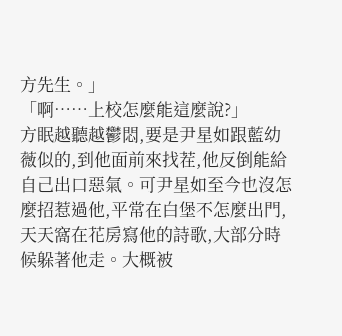方先生。」
「啊……上校怎麼能這麼說?」
方眠越聽越鬱悶,要是尹星如跟藍幼薇似的,到他面前來找茬,他反倒能給自己出口惡氣。可尹星如至今也沒怎麼招惹過他,平常在白堡不怎麼出門,天天窩在花房寫他的詩歌,大部分時候躲著他走。大概被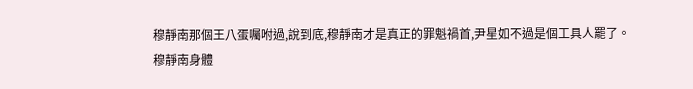穆靜南那個王八蛋囑咐過,說到底,穆靜南才是真正的罪魁禍首,尹星如不過是個工具人罷了。
穆靜南身體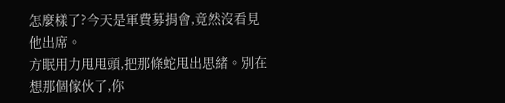怎麼樣了?今天是軍費募捐會,竟然沒看見他出席。
方眠用力甩甩頭,把那條蛇甩出思緒。別在想那個傢伙了,你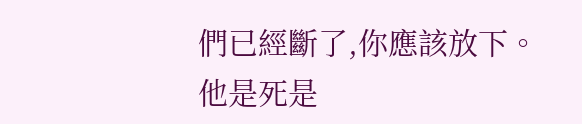們已經斷了,你應該放下。他是死是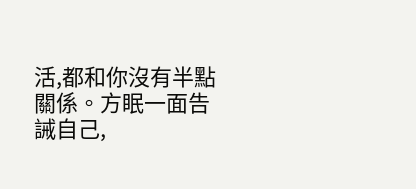活,都和你沒有半點關係。方眠一面告誡自己,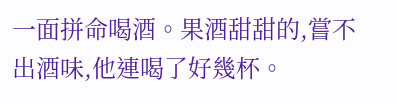一面拼命喝酒。果酒甜甜的,嘗不出酒味,他連喝了好幾杯。